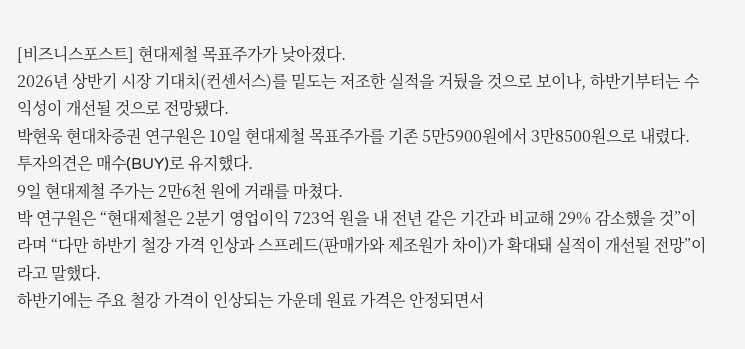[비즈니스포스트] 현대제철 목표주가가 낮아졌다.
2026년 상반기 시장 기대치(컨센서스)를 밑도는 저조한 실적을 거뒀을 것으로 보이나, 하반기부터는 수익성이 개선될 것으로 전망됐다.
박현욱 현대차증권 연구원은 10일 현대제철 목표주가를 기존 5만5900원에서 3만8500원으로 내렸다. 투자의견은 매수(BUY)로 유지했다.
9일 현대제철 주가는 2만6천 원에 거래를 마쳤다.
박 연구원은 “현대제철은 2분기 영업이익 723억 원을 내 전년 같은 기간과 비교해 29% 감소했을 것”이라며 “다만 하반기 철강 가격 인상과 스프레드(판매가와 제조원가 차이)가 확대돼 실적이 개선될 전망”이라고 말했다.
하반기에는 주요 철강 가격이 인상되는 가운데 원료 가격은 안정되면서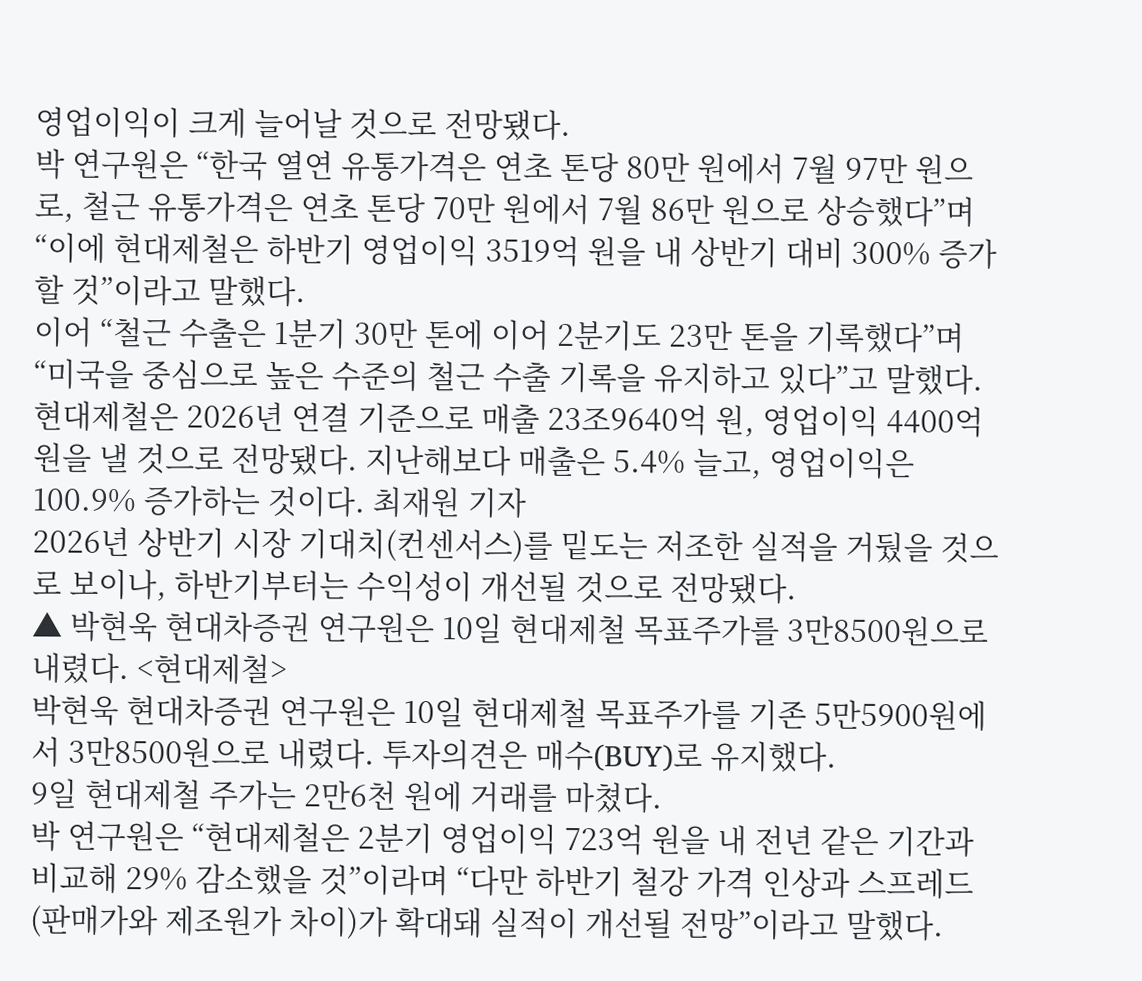영업이익이 크게 늘어날 것으로 전망됐다.
박 연구원은 “한국 열연 유통가격은 연초 톤당 80만 원에서 7월 97만 원으로, 철근 유통가격은 연초 톤당 70만 원에서 7월 86만 원으로 상승했다”며 “이에 현대제철은 하반기 영업이익 3519억 원을 내 상반기 대비 300% 증가할 것”이라고 말했다.
이어 “철근 수출은 1분기 30만 톤에 이어 2분기도 23만 톤을 기록했다”며 “미국을 중심으로 높은 수준의 철근 수출 기록을 유지하고 있다”고 말했다.
현대제철은 2026년 연결 기준으로 매출 23조9640억 원, 영업이익 4400억 원을 낼 것으로 전망됐다. 지난해보다 매출은 5.4% 늘고, 영업이익은 100.9% 증가하는 것이다. 최재원 기자
2026년 상반기 시장 기대치(컨센서스)를 밑도는 저조한 실적을 거뒀을 것으로 보이나, 하반기부터는 수익성이 개선될 것으로 전망됐다.
▲ 박현욱 현대차증권 연구원은 10일 현대제철 목표주가를 3만8500원으로 내렸다. <현대제철>
박현욱 현대차증권 연구원은 10일 현대제철 목표주가를 기존 5만5900원에서 3만8500원으로 내렸다. 투자의견은 매수(BUY)로 유지했다.
9일 현대제철 주가는 2만6천 원에 거래를 마쳤다.
박 연구원은 “현대제철은 2분기 영업이익 723억 원을 내 전년 같은 기간과 비교해 29% 감소했을 것”이라며 “다만 하반기 철강 가격 인상과 스프레드(판매가와 제조원가 차이)가 확대돼 실적이 개선될 전망”이라고 말했다.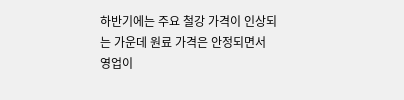하반기에는 주요 철강 가격이 인상되는 가운데 원료 가격은 안정되면서 영업이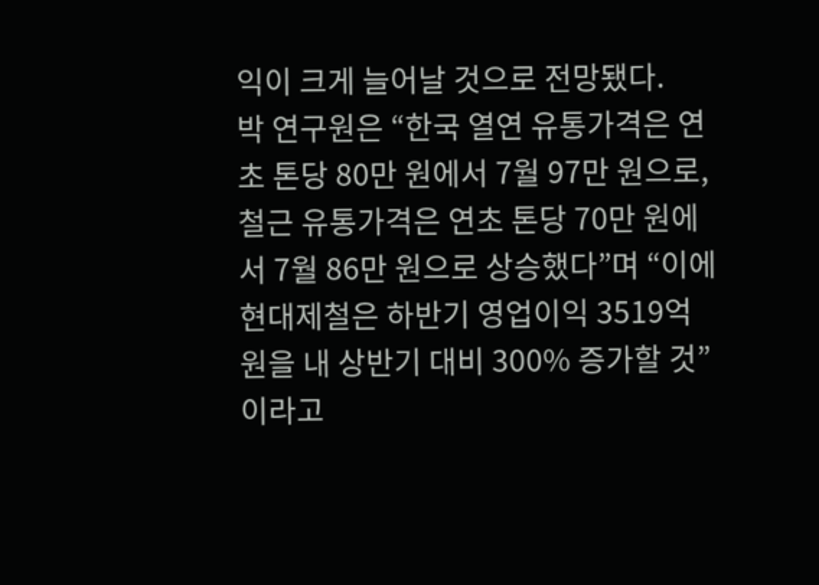익이 크게 늘어날 것으로 전망됐다.
박 연구원은 “한국 열연 유통가격은 연초 톤당 80만 원에서 7월 97만 원으로, 철근 유통가격은 연초 톤당 70만 원에서 7월 86만 원으로 상승했다”며 “이에 현대제철은 하반기 영업이익 3519억 원을 내 상반기 대비 300% 증가할 것”이라고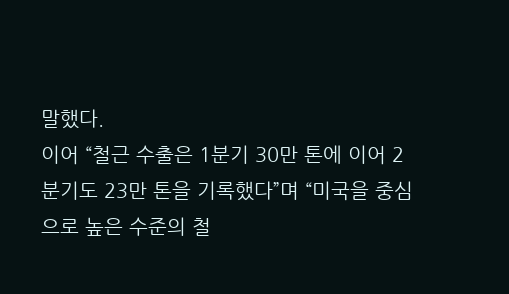말했다.
이어 “철근 수출은 1분기 30만 톤에 이어 2분기도 23만 톤을 기록했다”며 “미국을 중심으로 높은 수준의 철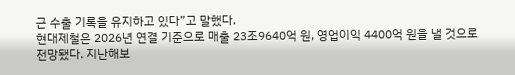근 수출 기록을 유지하고 있다”고 말했다.
현대제철은 2026년 연결 기준으로 매출 23조9640억 원, 영업이익 4400억 원을 낼 것으로 전망됐다. 지난해보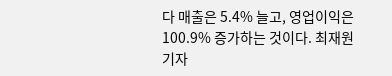다 매출은 5.4% 늘고, 영업이익은 100.9% 증가하는 것이다. 최재원 기자